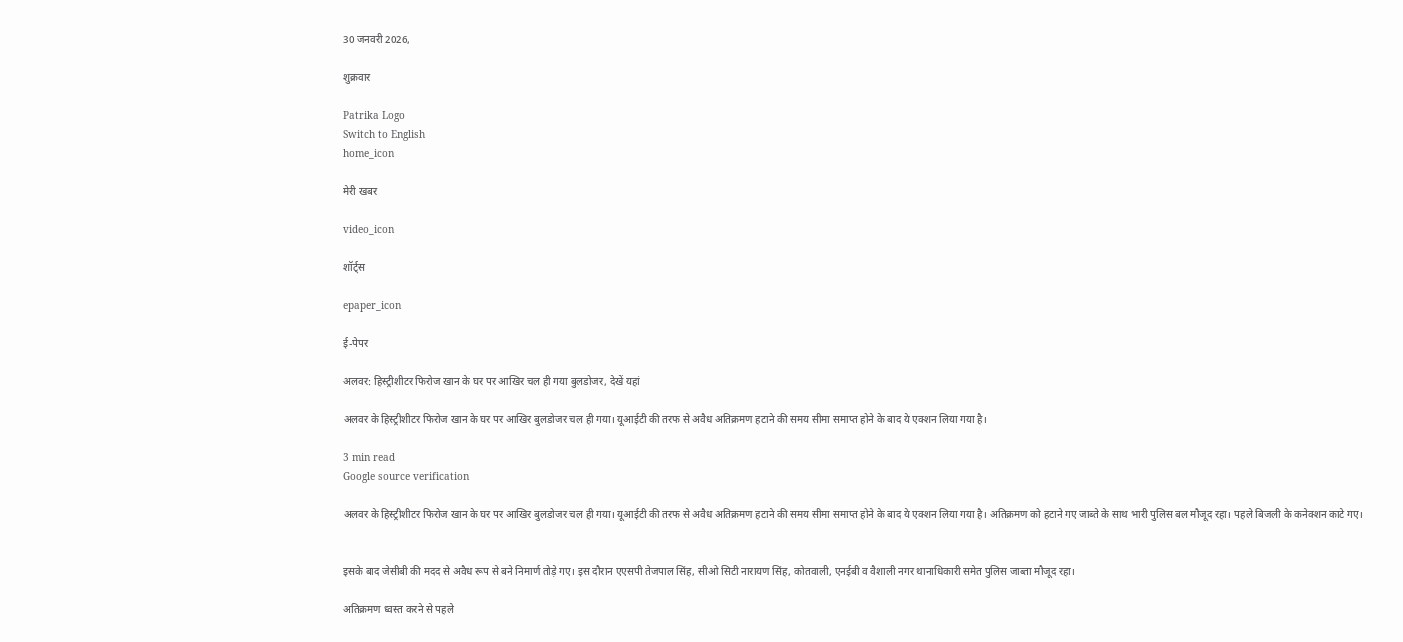30 जनवरी 2026,

शुक्रवार

Patrika Logo
Switch to English
home_icon

मेरी खबर

video_icon

शॉर्ट्स

epaper_icon

ई-पेपर

अलवर: हिस्ट्रीशीटर फिरोज खान के घर पर आखिर चल ही गया बुलडोजर, देखें यहां

अलवर के हिस्ट्रीशीटर फिरोज खान के घर पर आखिर बुलडोजर चल ही गया। यूआईटी की तरफ से अवैध अतिक्रमण हटाने की समय सीमा समाप्त होने के बाद ये एक्शन लिया गया है।

3 min read
Google source verification

अलवर के हिस्ट्रीशीटर फिरोज खान के घर पर आखिर बुलडोजर चल ही गया। यूआईटी की तरफ से अवैध अतिक्रमण हटाने की समय सीमा समाप्त होने के बाद ये एक्शन लिया गया है। अतिक्रमण को हटाने गए जाब्ते के साथ भारी पुलिस बल मौजूद रहा। पहले बिजली के कनेक्शन काटे गए।


इसके बाद जेसीबी की मदद से अवैध रूप से बने निमार्ण तोड़े गए। इस दौरान एएसपी तेजपाल सिंह, सीओ सिटी नारायण सिंह, कोतवाली, एनईबी व वैशाली नगर थानाधिकारी समेत पुलिस जाब्ता मौजूद रहा।

अतिक्रमण ध्वस्त करने से पहले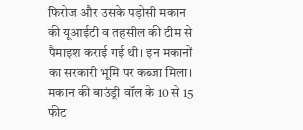फिरोज और उसके पड़ोसी मकान की यूआईटी व तहसील की टीम से पैमाइश कराई गई थी। इन मकानों का सरकारी भूमि पर कब्जा मिला। मकान की बाउंड्री वॉल के 10 से 15 फीट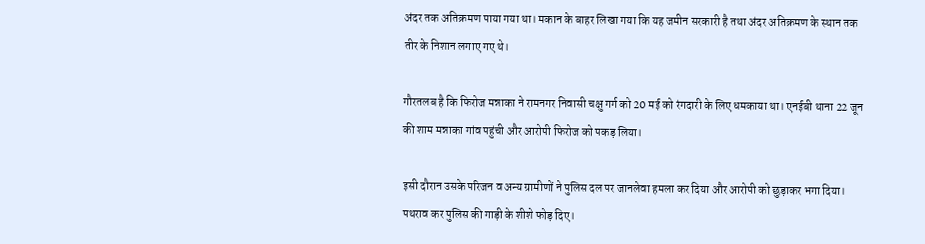अंदर तक अतिक्रमण पाया गया था। मकान के बाहर लिखा गया कि यह जमीन सरकारी है तथा अंदर अतिक्रमण के स्थान तक तीर के निशान लगाए गए थे।

गौरतलब है कि फिरोज मन्नाका ने रामनगर निवासी चक्षु गर्ग को 20 मई को रंगदारी के लिए धमकाया था। एनईबी थाना 22 जून की शाम मन्नाका गांव पहुंची और आरोपी फिरोज को पकड़ लिया।

इसी दौरान उसके परिजन व अन्य ग्रामीणों ने पुलिस दल पर जानलेवा हमला कर दिया और आरोपी को छुड़ाकर भगा दिया। पथराव कर पुलिस की गाड़ी के शीशे फोड़ दिए।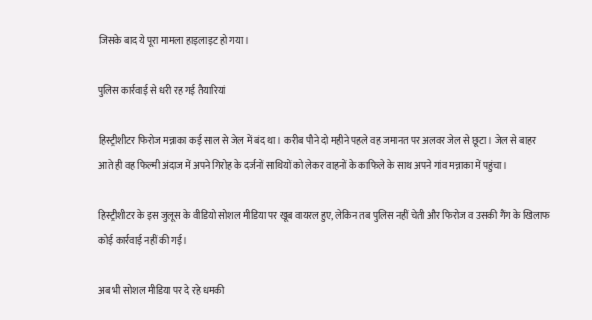जिसके बाद ये पूरा मामला हाइलाइट हो गया।

पुलिस कार्रवाई से धरी रह गई तैयारियां

हिस्ट्रीशीटर फिरोज मन्नाका कई साल से जेल में बंद था। करीब पौने दो महीने पहले वह जमानत पर अलवर जेल से छूटा। जेल से बाहर आते ही वह फिल्मी अंदाज में अपने गिरोह के दर्जनों साथियों को लेकर वाहनों के काफिले के साथ अपने गांव मन्नाका में पहुंचा।

हिस्ट्रीशीटर के इस जुलूस के वीडियो सोशल मीडिया पर खूब वायरल हुए, लेकिन तब पुलिस नहीं चेती और फिरोज व उसकी गैंग के खिलाफ कोई कार्रवाई नहीं की गई।

अब भी सोशल मीडिया पर दे रहे धमकी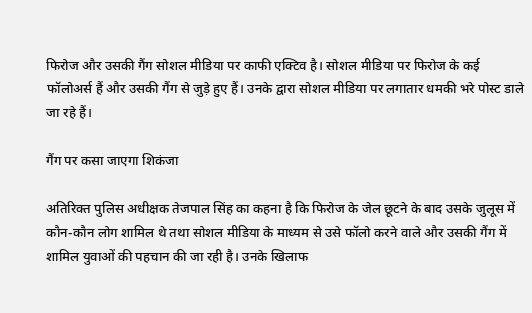फिरोज और उसकी गैंग सोशल मीडिया पर काफी एक्टिव है। सोशल मीडिया पर फिरोज के कई फॉलोअर्स हैं और उसकी गैंग से जुड़े हुए हैं। उनके द्वारा सोशल मीडिया पर लगातार धमकी भरे पोस्ट डाले जा रहे हैं।

गैंग पर कसा जाएगा शिकंजा

अतिरिक्त पुलिस अधीक्षक तेजपाल सिंह का कहना है कि फिरोज के जेल छूटने के बाद उसके जुलूस में कौन-कौन लोग शामिल थे तथा सोशल मीडिया के माध्यम से उसे फॉलो करने वाले और उसकी गैंग में शामिल युवाओं की पहचान की जा रही है। उनके खिलाफ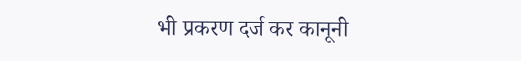भी प्रकरण दर्ज कर कानूनी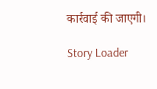कार्रवाई की जाएगी।

Story Loader